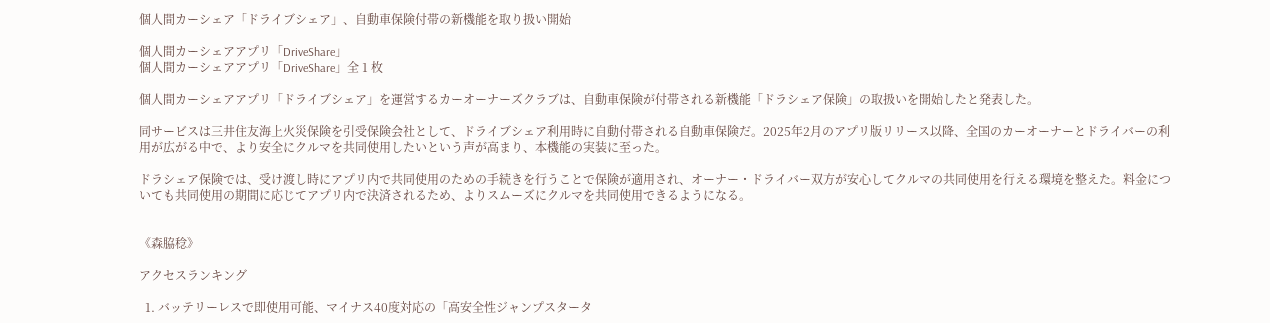個人間カーシェア「ドライブシェア」、自動車保険付帯の新機能を取り扱い開始

個人間カーシェアアプリ「DriveShare」
個人間カーシェアアプリ「DriveShare」全 1 枚

個人間カーシェアアプリ「ドライブシェア」を運営するカーオーナーズクラブは、自動車保険が付帯される新機能「ドラシェア保険」の取扱いを開始したと発表した。

同サービスは三井住友海上火災保険を引受保険会社として、ドライブシェア利用時に自動付帯される自動車保険だ。2025年2月のアプリ版リリース以降、全国のカーオーナーとドライバーの利用が広がる中で、より安全にクルマを共同使用したいという声が高まり、本機能の実装に至った。

ドラシェア保険では、受け渡し時にアプリ内で共同使用のための手続きを行うことで保険が適用され、オーナー・ドライバー双方が安心してクルマの共同使用を行える環境を整えた。料金についても共同使用の期間に応じてアプリ内で決済されるため、よりスムーズにクルマを共同使用できるようになる。


《森脇稔》

アクセスランキング

  1. バッテリーレスで即使用可能、マイナス40度対応の「高安全性ジャンプスタータ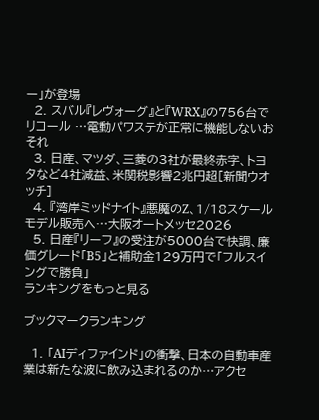ー」が登場
  2. スバル『レヴォーグ』と『WRX』の756台でリコール …電動パワステが正常に機能しないおそれ
  3. 日産、マツダ、三菱の3社が最終赤字、トヨタなど4社減益、米関税影響2兆円超[新聞ウオッチ]
  4. 『湾岸ミッドナイト』悪魔のZ、1/18スケールモデル販売へ…大阪オートメッセ2026
  5. 日産『リーフ』の受注が5000台で快調、廉価グレード「B5」と補助金129万円で「フルスイングで勝負」
ランキングをもっと見る

ブックマークランキング

  1. 「AIディファインド」の衝撃、日本の自動車産業は新たな波に飲み込まれるのか…アクセ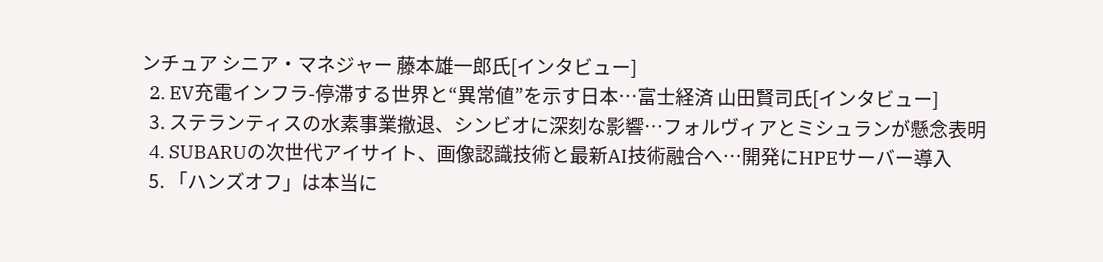ンチュア シニア・マネジャー 藤本雄一郎氏[インタビュー]
  2. EV充電インフラ-停滞する世界と“異常値”を示す日本…富士経済 山田賢司氏[インタビュー]
  3. ステランティスの水素事業撤退、シンビオに深刻な影響…フォルヴィアとミシュランが懸念表明
  4. SUBARUの次世代アイサイト、画像認識技術と最新AI技術融合へ…開発にHPEサーバー導入
  5. 「ハンズオフ」は本当に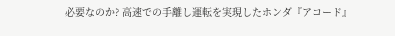必要なのか? 高速での手離し運転を実現したホンダ『アコード』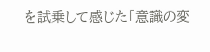を試乗して感じた「意識の変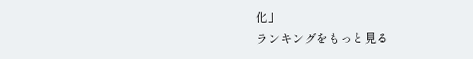化」
ランキングをもっと見る